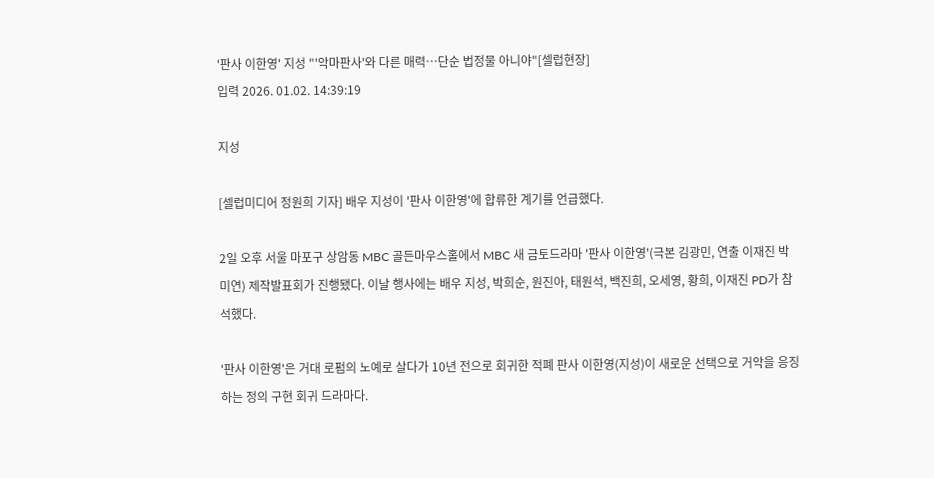'판사 이한영' 지성 "'악마판사'와 다른 매력…단순 법정물 아니야"[셀럽현장]
입력 2026. 01.02. 14:39:19

지성

[셀럽미디어 정원희 기자] 배우 지성이 '판사 이한영'에 합류한 계기를 언급했다.

2일 오후 서울 마포구 상암동 MBC 골든마우스홀에서 MBC 새 금토드라마 '판사 이한영'(극본 김광민, 연출 이재진 박미연) 제작발표회가 진행됐다. 이날 행사에는 배우 지성, 박희순, 원진아, 태원석, 백진희, 오세영, 황희, 이재진 PD가 참석했다.

'판사 이한영'은 거대 로펌의 노예로 살다가 10년 전으로 회귀한 적폐 판사 이한영(지성)이 새로운 선택으로 거악을 응징하는 정의 구현 회귀 드라마다.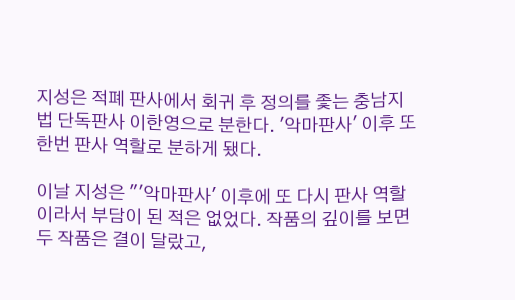지성은 적폐 판사에서 회귀 후 정의를 좇는 충남지법 단독판사 이한영으로 분한다. '악마판사' 이후 또 한번 판사 역할로 분하게 됐다.

이날 지성은 "'악마판사' 이후에 또 다시 판사 역할이라서 부담이 된 적은 없었다. 작품의 깊이를 보면 두 작품은 결이 달랐고,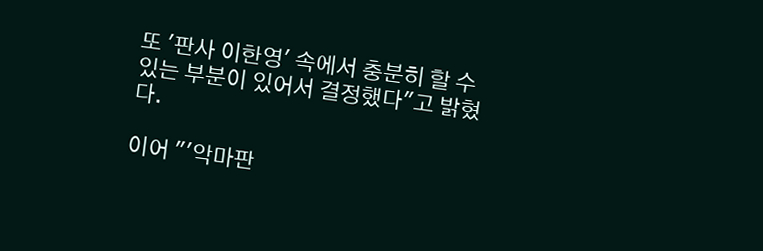또 '판사 이한영' 속에서 충분히 할 수 있는 부분이 있어서 결정했다"고 밝혔다.

이어 "'악마판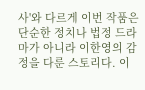사'와 다르게 이번 작품은 단순한 정치나 법정 드라마가 아니라 이한영의 감정을 다룬 스토리다. 이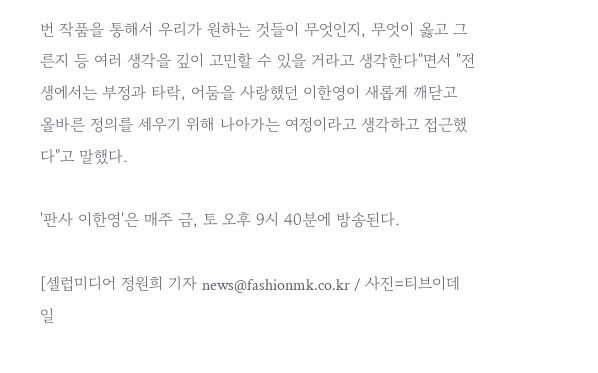번 작품을 통해서 우리가 원하는 것들이 무엇인지, 무엇이 옳고 그른지 등 여러 생각을 깊이 고민할 수 있을 거라고 생각한다"면서 "전생에서는 부정과 타락, 어둠을 사랑했던 이한영이 새롭게 깨닫고 올바른 정의를 세우기 위해 나아가는 여정이라고 생각하고 접근했다"고 말했다.

'판사 이한영'은 매주 금, 토 오후 9시 40분에 방송된다.

[셀럽미디어 정원희 기자 news@fashionmk.co.kr / 사진=티브이데일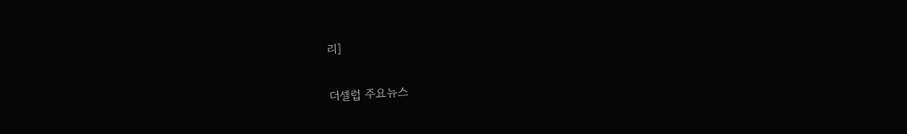리]

더셀럽 주요뉴스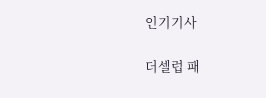인기기사

더셀럽 패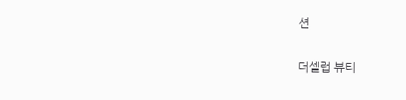션

더셀럽 뷰티